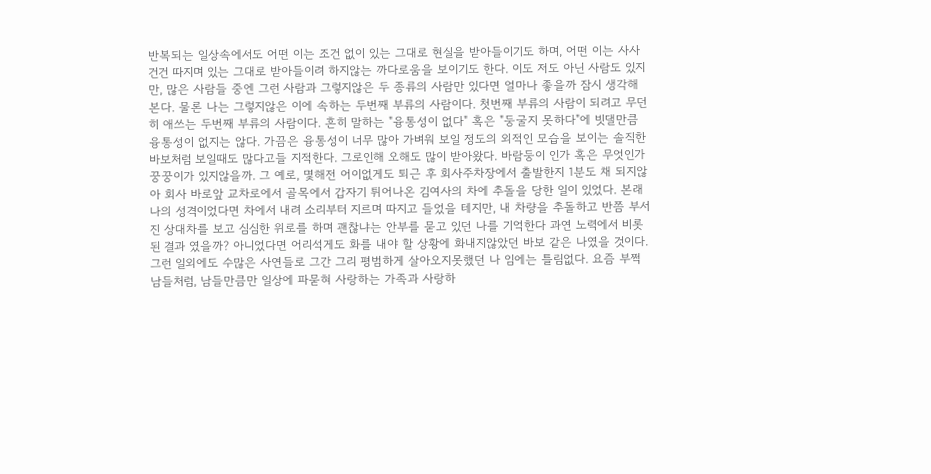반복되는 일상속에서도 어떤 이는 조건 없이 있는 그대로 현실을 받아들이기도 하며, 어떤 이는 사사건건 따지며 있는 그대로 받아들이려 하지않는 까다로움을 보이기도 한다. 이도 저도 아닌 사람도 있지만, 많은 사람들 중엔 그런 사람과 그렇지않은 두 종류의 사람만 있다면 얼마나 좋을까 잠시 생각해본다. 물론 나는 그렇지않은 이에 속하는 두번째 부류의 사람이다. 첫번째 부류의 사람이 되려고 무던히 애쓰는 두번째 부류의 사람이다. 흔히 말하는 "융통성이 없다" 혹은 "둥굴지 못하다"에 빗댈만큼 융통성이 없지는 않다. 가끔은 융통성이 너무 많아 가벼워 보일 정도의 외적인 모습을 보이는 솔직한 바보처럼 보일때도 많다고들 지적한다. 그로인해 오해도 많이 받아왔다. 바람둥이 인가 혹은 무엇인가 꿍꿍이가 있지않을까. 그 예로, 몇해전 어이없게도 퇴근 후 회사주차장에서 출발한지 1분도 채 되지않아 회사 바로앞 교차로에서 골목에서 갑자기 튀어나온 김여사의 차에 추돌을 당한 일이 있었다. 본래 나의 성격이었다면 차에서 내려 소리부터 지르며 따지고 들었을 테지만, 내 차량을 추돌하고 반쯤 부서진 상대차를 보고 심심한 위로를 하며 괜찮냐는 안부를 묻고 있던 나를 기억한다 과연 노력에서 비롯된 결과 였을까? 아니었다면 어리석게도 화를 내야 할 상황에 화내지않았던 바보 같은 나였을 것이다. 그런 일외에도 수많은 사연들로 그간 그리 평범하게 살아오지못했던 나 임에는 틀림없다. 요즘 부쩍 남들처럼, 남들만큼만 일상에 파묻혀 사랑하는 가족과 사랑하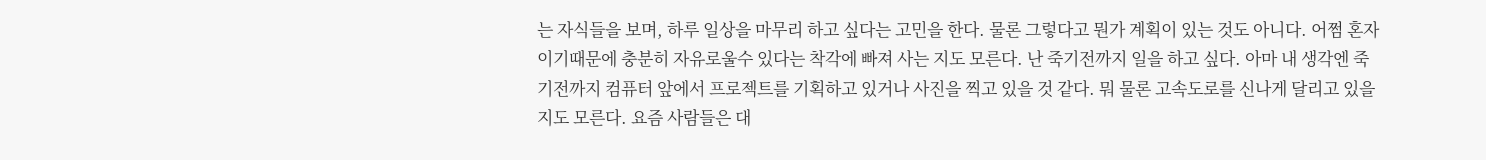는 자식들을 보며, 하루 일상을 마무리 하고 싶다는 고민을 한다. 물론 그렇다고 뭔가 계획이 있는 것도 아니다. 어쩜 혼자이기때문에 충분히 자유로울수 있다는 착각에 빠져 사는 지도 모른다. 난 죽기전까지 일을 하고 싶다. 아마 내 생각엔 죽기전까지 컴퓨터 앞에서 프로젝트를 기획하고 있거나 사진을 찍고 있을 것 같다. 뭐 물론 고속도로를 신나게 달리고 있을지도 모른다. 요즘 사람들은 대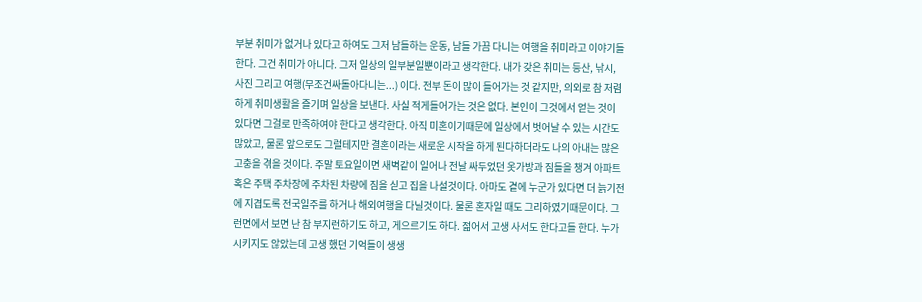부분 취미가 없거나 있다고 하여도 그저 남들하는 운동, 남들 가끔 다니는 여행을 취미라고 이야기들 한다. 그건 취미가 아니다. 그저 일상의 일부분일뿐이라고 생각한다. 내가 갖은 취미는 등산, 낚시, 사진 그리고 여행(무조건싸돌아다니는...) 이다. 전부 돈이 많이 들어가는 것 같지만, 의외로 참 저렴하게 취미생활을 즐기며 일상을 보낸다. 사실 적게들어가는 것은 없다. 본인이 그것에서 얻는 것이 있다면 그걸로 만족하여야 한다고 생각한다. 아직 미혼이기때문에 일상에서 벗어날 수 있는 시간도 많았고, 물론 앞으로도 그럴테지만 결혼이라는 새로운 시작을 하게 된다하더라도 나의 아내는 많은 고충을 겪을 것이다. 주말 토요일이면 새벽같이 일어나 전날 싸두었던 옷가방과 짐들을 챙겨 아파트 혹은 주택 주차장에 주차된 차량에 짐을 싣고 집을 나설것이다. 아마도 곁에 누군가 있다면 더 늙기전에 지겹도록 전국일주를 하거나 해외여행을 다닐것이다. 물론 혼자일 때도 그리하였기때문이다. 그런면에서 보면 난 참 부지런하기도 하고, 게으르기도 하다. 젊어서 고생 사서도 한다고들 한다. 누가 시키지도 않았는데 고생 했던 기억들이 생생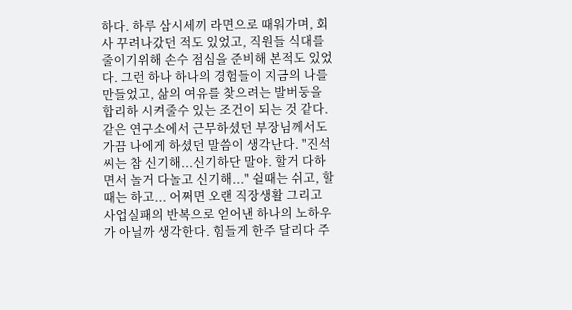하다. 하루 삼시세끼 라면으로 때워가며, 회사 꾸려나갔던 적도 있었고, 직원들 식대를 줄이기위해 손수 점심을 준비해 본적도 있었다. 그런 하나 하나의 경험들이 지금의 나를 만들었고, 삶의 여유를 찾으려는 발버둥을 합리하 시켜줄수 있는 조건이 되는 것 같다. 같은 연구소에서 근무하셨던 부장님께서도 가끔 나에게 하셨던 말씀이 생각난다. "진석씨는 참 신기해...신기하단 말야. 할거 다하면서 놀거 다놀고 신기해..." 쉴때는 쉬고, 할때는 하고... 어쩌면 오랜 직장생활 그리고 사업실패의 반복으로 얻어낸 하나의 노하우가 아닐까 생각한다. 힘들게 한주 달리다 주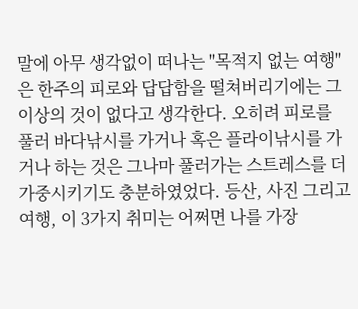말에 아무 생각없이 떠나는 "목적지 없는 여행"은 한주의 피로와 답답함을 떨쳐버리기에는 그 이상의 것이 없다고 생각한다. 오히려 피로를 풀러 바다낚시를 가거나 혹은 플라이낚시를 가거나 하는 것은 그나마 풀러가는 스트레스를 더 가중시키기도 충분하였었다. 등산, 사진 그리고 여행, 이 3가지 취미는 어쩌면 나를 가장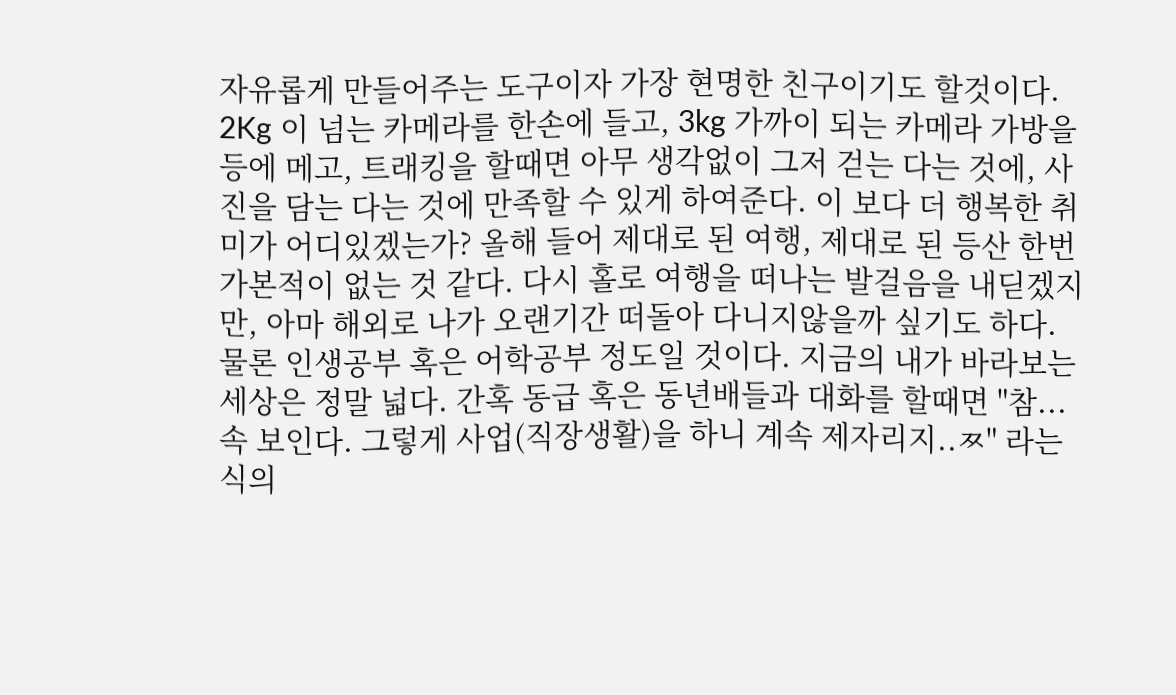자유롭게 만들어주는 도구이자 가장 현명한 친구이기도 할것이다. 2Kg 이 넘는 카메라를 한손에 들고, 3kg 가까이 되는 카메라 가방을 등에 메고, 트래킹을 할때면 아무 생각없이 그저 걷는 다는 것에, 사진을 담는 다는 것에 만족할 수 있게 하여준다. 이 보다 더 행복한 취미가 어디있겠는가? 올해 들어 제대로 된 여행, 제대로 된 등산 한번 가본적이 없는 것 같다. 다시 홀로 여행을 떠나는 발걸음을 내딛겠지만, 아마 해외로 나가 오랜기간 떠돌아 다니지않을까 싶기도 하다. 물론 인생공부 혹은 어학공부 정도일 것이다. 지금의 내가 바라보는 세상은 정말 넓다. 간혹 동급 혹은 동년배들과 대화를 할때면 "참...속 보인다. 그렇게 사업(직장생활)을 하니 계속 제자리지..ㅉ" 라는 식의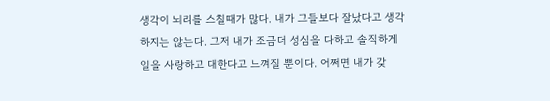생각이 뇌리를 스칠때가 많다. 내가 그들보다 잘났다고 생각하지는 않는다. 그저 내가 조금더 성심을 다하고 솔직하게 일을 사랑하고 대한다고 느껴질 뿐이다. 어쩌면 내가 갖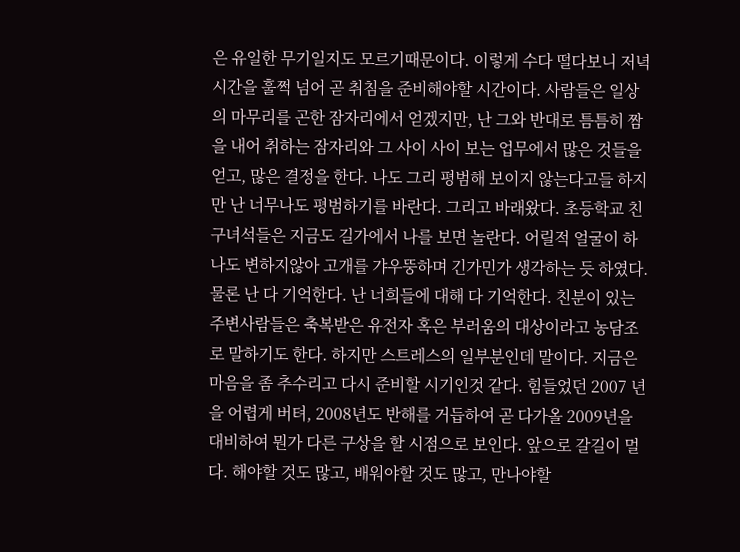은 유일한 무기일지도 모르기때문이다. 이렇게 수다 떨다보니 저녁시간을 훌쩍 넘어 곧 취침을 준비해야할 시간이다. 사람들은 일상의 마무리를 곤한 잠자리에서 얻겠지만, 난 그와 반대로 틈틈히 짬을 내어 취하는 잠자리와 그 사이 사이 보는 업무에서 많은 것들을 얻고, 많은 결정을 한다. 나도 그리 평범해 보이지 않는다고들 하지만 난 너무나도 평범하기를 바란다. 그리고 바래왔다. 초등학교 친구녀석들은 지금도 길가에서 나를 보면 놀란다. 어릴적 얼굴이 하나도 변하지않아 고개를 갸우뚱하며 긴가민가 생각하는 듯 하였다. 물론 난 다 기억한다. 난 너희들에 대해 다 기억한다. 친분이 있는 주변사람들은 축복받은 유전자 혹은 부러움의 대상이라고 농담조로 말하기도 한다. 하지만 스트레스의 일부분인데 말이다. 지금은 마음을 좀 추수리고 다시 준비할 시기인것 같다. 힘들었던 2007 년을 어렵게 버텨, 2008년도 반해를 거듭하여 곧 다가올 2009년을 대비하여 뭔가 다른 구상을 할 시점으로 보인다. 앞으로 갈길이 멀다. 해야할 것도 많고, 배워야할 것도 많고, 만나야할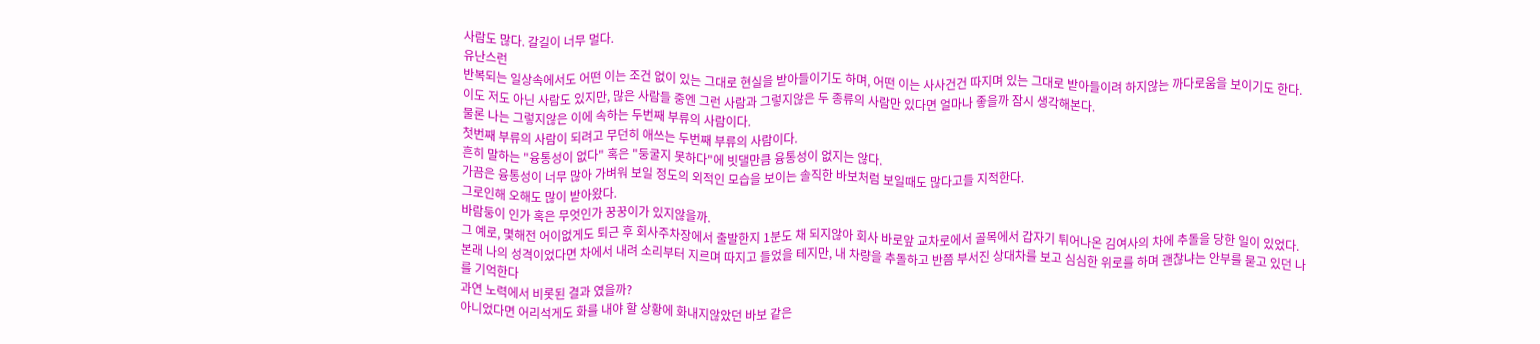사람도 많다. 갈길이 너무 멀다.
유난스런
반복되는 일상속에서도 어떤 이는 조건 없이 있는 그대로 현실을 받아들이기도 하며, 어떤 이는 사사건건 따지며 있는 그대로 받아들이려 하지않는 까다로움을 보이기도 한다.
이도 저도 아닌 사람도 있지만, 많은 사람들 중엔 그런 사람과 그렇지않은 두 종류의 사람만 있다면 얼마나 좋을까 잠시 생각해본다.
물론 나는 그렇지않은 이에 속하는 두번째 부류의 사람이다.
첫번째 부류의 사람이 되려고 무던히 애쓰는 두번째 부류의 사람이다.
흔히 말하는 "융통성이 없다" 혹은 "둥굴지 못하다"에 빗댈만큼 융통성이 없지는 않다.
가끔은 융통성이 너무 많아 가벼워 보일 정도의 외적인 모습을 보이는 솔직한 바보처럼 보일때도 많다고들 지적한다.
그로인해 오해도 많이 받아왔다.
바람둥이 인가 혹은 무엇인가 꿍꿍이가 있지않을까.
그 예로, 몇해전 어이없게도 퇴근 후 회사주차장에서 출발한지 1분도 채 되지않아 회사 바로앞 교차로에서 골목에서 갑자기 튀어나온 김여사의 차에 추돌을 당한 일이 있었다.
본래 나의 성격이었다면 차에서 내려 소리부터 지르며 따지고 들었을 테지만, 내 차량을 추돌하고 반쯤 부서진 상대차를 보고 심심한 위로를 하며 괜찮냐는 안부를 묻고 있던 나를 기억한다
과연 노력에서 비롯된 결과 였을까?
아니었다면 어리석게도 화를 내야 할 상황에 화내지않았던 바보 같은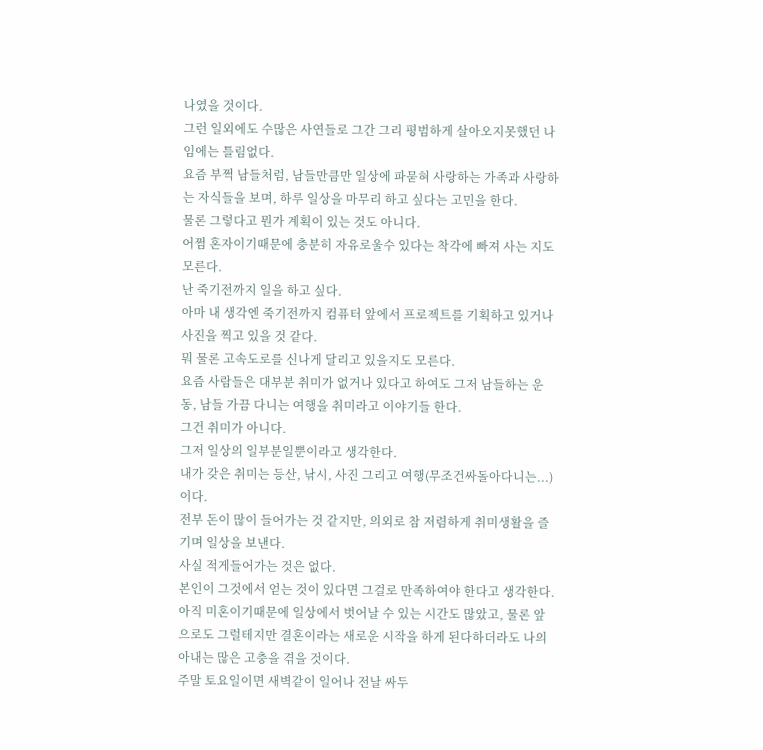나였을 것이다.
그런 일외에도 수많은 사연들로 그간 그리 평범하게 살아오지못했던 나 임에는 틀림없다.
요즘 부쩍 남들처럼, 남들만큼만 일상에 파묻혀 사랑하는 가족과 사랑하는 자식들을 보며, 하루 일상을 마무리 하고 싶다는 고민을 한다.
물론 그렇다고 뭔가 계획이 있는 것도 아니다.
어쩜 혼자이기때문에 충분히 자유로울수 있다는 착각에 빠져 사는 지도 모른다.
난 죽기전까지 일을 하고 싶다.
아마 내 생각엔 죽기전까지 컴퓨터 앞에서 프로젝트를 기획하고 있거나 사진을 찍고 있을 것 같다.
뭐 물론 고속도로를 신나게 달리고 있을지도 모른다.
요즘 사람들은 대부분 취미가 없거나 있다고 하여도 그저 남들하는 운동, 남들 가끔 다니는 여행을 취미라고 이야기들 한다.
그건 취미가 아니다.
그저 일상의 일부분일뿐이라고 생각한다.
내가 갖은 취미는 등산, 낚시, 사진 그리고 여행(무조건싸돌아다니는...) 이다.
전부 돈이 많이 들어가는 것 같지만, 의외로 참 저렴하게 취미생활을 즐기며 일상을 보낸다.
사실 적게들어가는 것은 없다.
본인이 그것에서 얻는 것이 있다면 그걸로 만족하여야 한다고 생각한다.
아직 미혼이기때문에 일상에서 벗어날 수 있는 시간도 많았고, 물론 앞으로도 그럴테지만 결혼이라는 새로운 시작을 하게 된다하더라도 나의 아내는 많은 고충을 겪을 것이다.
주말 토요일이면 새벽같이 일어나 전날 싸두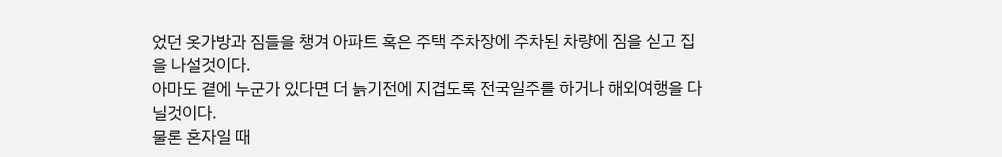었던 옷가방과 짐들을 챙겨 아파트 혹은 주택 주차장에 주차된 차량에 짐을 싣고 집을 나설것이다.
아마도 곁에 누군가 있다면 더 늙기전에 지겹도록 전국일주를 하거나 해외여행을 다닐것이다.
물론 혼자일 때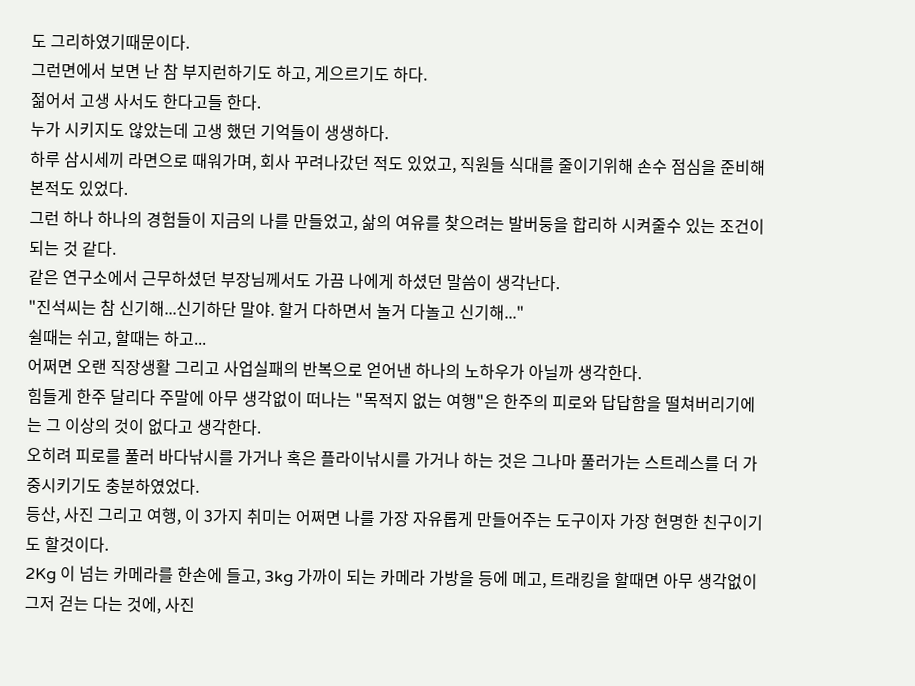도 그리하였기때문이다.
그런면에서 보면 난 참 부지런하기도 하고, 게으르기도 하다.
젊어서 고생 사서도 한다고들 한다.
누가 시키지도 않았는데 고생 했던 기억들이 생생하다.
하루 삼시세끼 라면으로 때워가며, 회사 꾸려나갔던 적도 있었고, 직원들 식대를 줄이기위해 손수 점심을 준비해 본적도 있었다.
그런 하나 하나의 경험들이 지금의 나를 만들었고, 삶의 여유를 찾으려는 발버둥을 합리하 시켜줄수 있는 조건이 되는 것 같다.
같은 연구소에서 근무하셨던 부장님께서도 가끔 나에게 하셨던 말씀이 생각난다.
"진석씨는 참 신기해...신기하단 말야. 할거 다하면서 놀거 다놀고 신기해..."
쉴때는 쉬고, 할때는 하고...
어쩌면 오랜 직장생활 그리고 사업실패의 반복으로 얻어낸 하나의 노하우가 아닐까 생각한다.
힘들게 한주 달리다 주말에 아무 생각없이 떠나는 "목적지 없는 여행"은 한주의 피로와 답답함을 떨쳐버리기에는 그 이상의 것이 없다고 생각한다.
오히려 피로를 풀러 바다낚시를 가거나 혹은 플라이낚시를 가거나 하는 것은 그나마 풀러가는 스트레스를 더 가중시키기도 충분하였었다.
등산, 사진 그리고 여행, 이 3가지 취미는 어쩌면 나를 가장 자유롭게 만들어주는 도구이자 가장 현명한 친구이기도 할것이다.
2Kg 이 넘는 카메라를 한손에 들고, 3kg 가까이 되는 카메라 가방을 등에 메고, 트래킹을 할때면 아무 생각없이 그저 걷는 다는 것에, 사진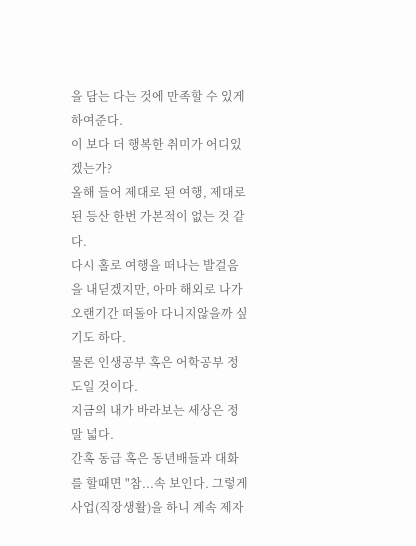을 담는 다는 것에 만족할 수 있게 하여준다.
이 보다 더 행복한 취미가 어디있겠는가?
올해 들어 제대로 된 여행, 제대로 된 등산 한번 가본적이 없는 것 같다.
다시 홀로 여행을 떠나는 발걸음을 내딛겠지만, 아마 해외로 나가 오랜기간 떠돌아 다니지않을까 싶기도 하다.
물론 인생공부 혹은 어학공부 정도일 것이다.
지금의 내가 바라보는 세상은 정말 넓다.
간혹 동급 혹은 동년배들과 대화를 할때면 "참...속 보인다. 그렇게 사업(직장생활)을 하니 계속 제자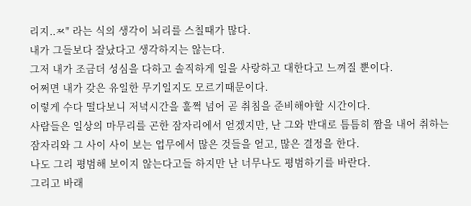리지..ㅉ" 라는 식의 생각이 뇌리를 스칠때가 많다.
내가 그들보다 잘났다고 생각하지는 않는다.
그저 내가 조금더 성심을 다하고 솔직하게 일을 사랑하고 대한다고 느껴질 뿐이다.
어쩌면 내가 갖은 유일한 무기일지도 모르기때문이다.
이렇게 수다 떨다보니 저녁시간을 훌쩍 넘어 곧 취침을 준비해야할 시간이다.
사람들은 일상의 마무리를 곤한 잠자리에서 얻겠지만, 난 그와 반대로 틈틈히 짬을 내어 취하는 잠자리와 그 사이 사이 보는 업무에서 많은 것들을 얻고, 많은 결정을 한다.
나도 그리 평범해 보이지 않는다고들 하지만 난 너무나도 평범하기를 바란다.
그리고 바래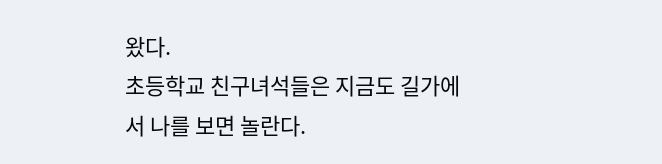왔다.
초등학교 친구녀석들은 지금도 길가에서 나를 보면 놀란다.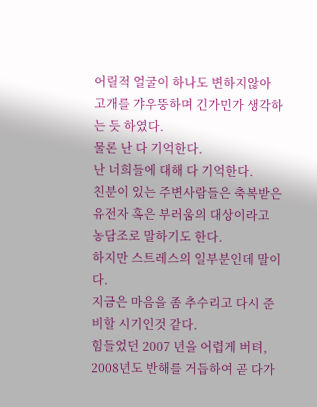어릴적 얼굴이 하나도 변하지않아 고개를 갸우뚱하며 긴가민가 생각하는 듯 하였다.
물론 난 다 기억한다.
난 너희들에 대해 다 기억한다.
친분이 있는 주변사람들은 축복받은 유전자 혹은 부러움의 대상이라고 농담조로 말하기도 한다.
하지만 스트레스의 일부분인데 말이다.
지금은 마음을 좀 추수리고 다시 준비할 시기인것 같다.
힘들었던 2007 년을 어렵게 버텨, 2008년도 반해를 거듭하여 곧 다가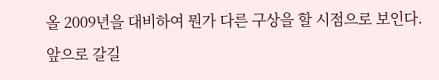올 2009년을 대비하여 뭔가 다른 구상을 할 시점으로 보인다.
앞으로 갈길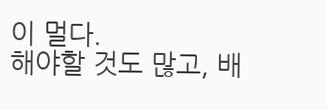이 멀다.
해야할 것도 많고, 배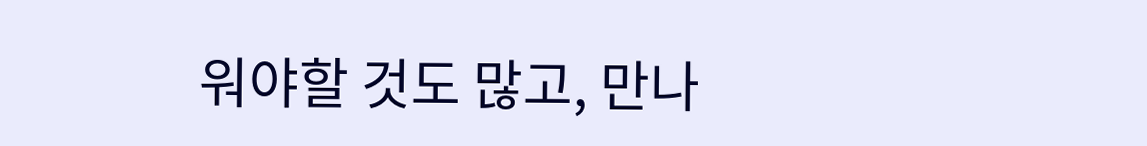워야할 것도 많고, 만나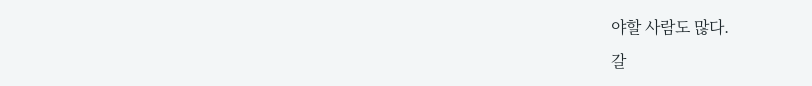야할 사람도 많다.
갈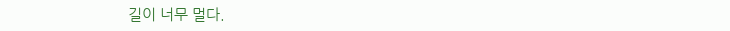길이 너무 멀다.